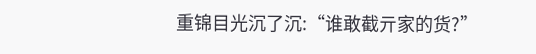重锦目光沉了沉:“谁敢截亓家的货?”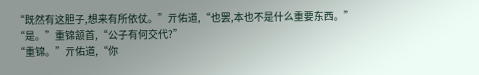“既然有这胆子,想来有所依仗。”亓佑道,“也罢,本也不是什么重要东西。”
“是。”重锦颔首,“公子有何交代?”
“重锦。”亓佑道,“你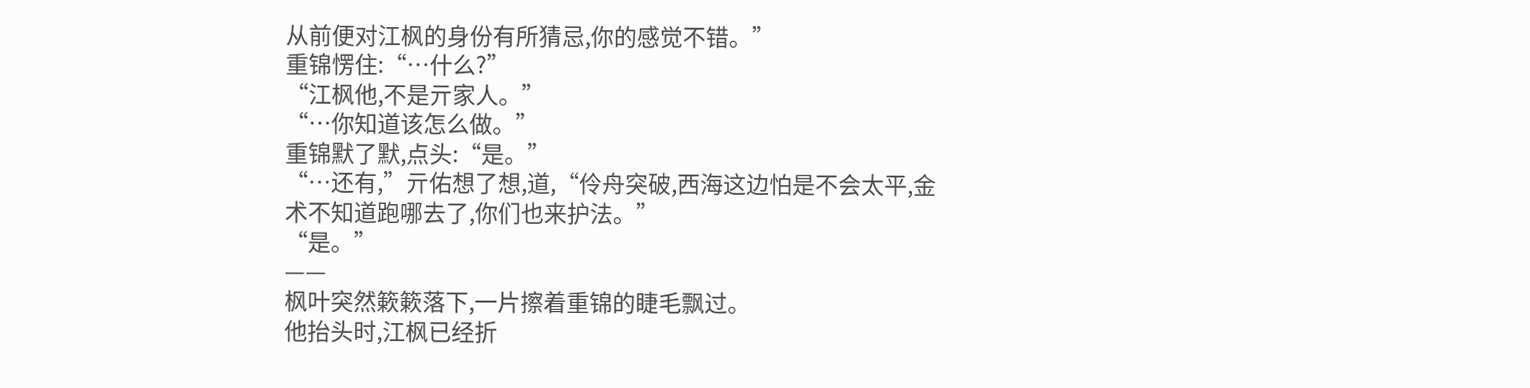从前便对江枫的身份有所猜忌,你的感觉不错。”
重锦愣住:“…什么?”
“江枫他,不是亓家人。”
“…你知道该怎么做。”
重锦默了默,点头:“是。”
“…还有,”亓佑想了想,道,“伶舟突破,西海这边怕是不会太平,金术不知道跑哪去了,你们也来护法。”
“是。”
——
枫叶突然簌簌落下,一片擦着重锦的睫毛飘过。
他抬头时,江枫已经折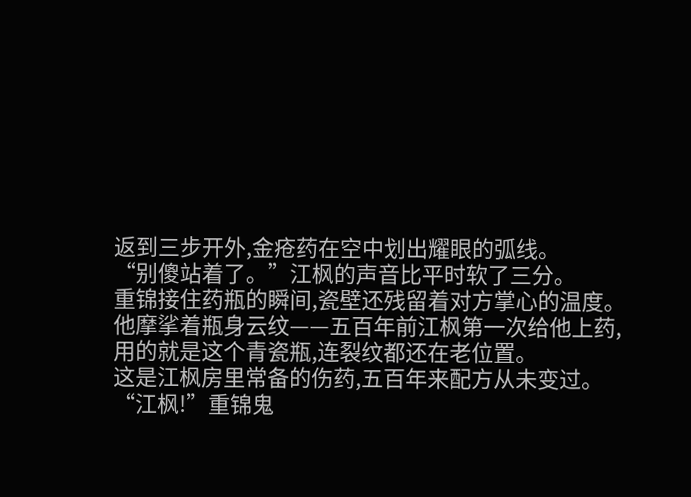返到三步开外,金疮药在空中划出耀眼的弧线。
“别傻站着了。”江枫的声音比平时软了三分。
重锦接住药瓶的瞬间,瓷壁还残留着对方掌心的温度。
他摩挲着瓶身云纹——五百年前江枫第一次给他上药,用的就是这个青瓷瓶,连裂纹都还在老位置。
这是江枫房里常备的伤药,五百年来配方从未变过。
“江枫!”重锦鬼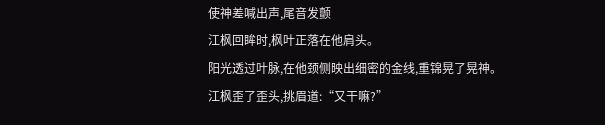使神差喊出声,尾音发颤
江枫回眸时,枫叶正落在他肩头。
阳光透过叶脉,在他颈侧映出细密的金线,重锦晃了晃神。
江枫歪了歪头,挑眉道:“又干嘛?”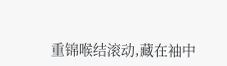重锦喉结滚动,藏在袖中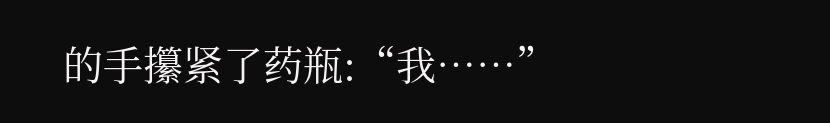的手攥紧了药瓶:“我……”